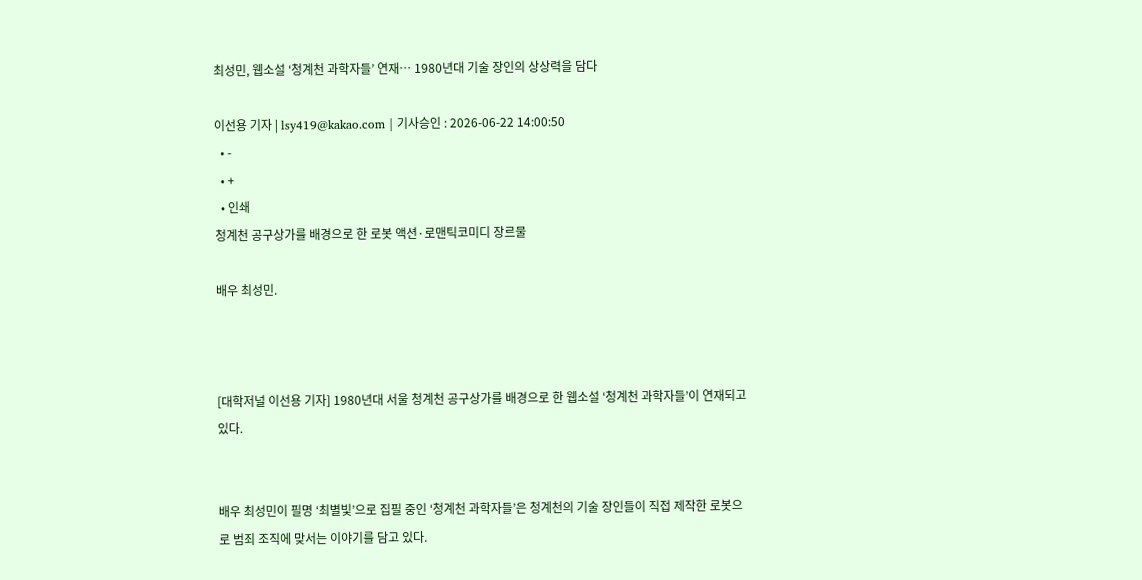최성민, 웹소설 ‘청계천 과학자들’ 연재… 1980년대 기술 장인의 상상력을 담다

이선용 기자 | lsy419@kakao.com | 기사승인 : 2026-06-22 14:00:50
  • -
  • +
  • 인쇄
청계천 공구상가를 배경으로 한 로봇 액션·로맨틱코미디 장르물

배우 최성민.



[대학저널 이선용 기자] 1980년대 서울 청계천 공구상가를 배경으로 한 웹소설 ‘청계천 과학자들’이 연재되고 있다.


배우 최성민이 필명 ‘최별빛’으로 집필 중인 ‘청계천 과학자들’은 청계천의 기술 장인들이 직접 제작한 로봇으로 범죄 조직에 맞서는 이야기를 담고 있다.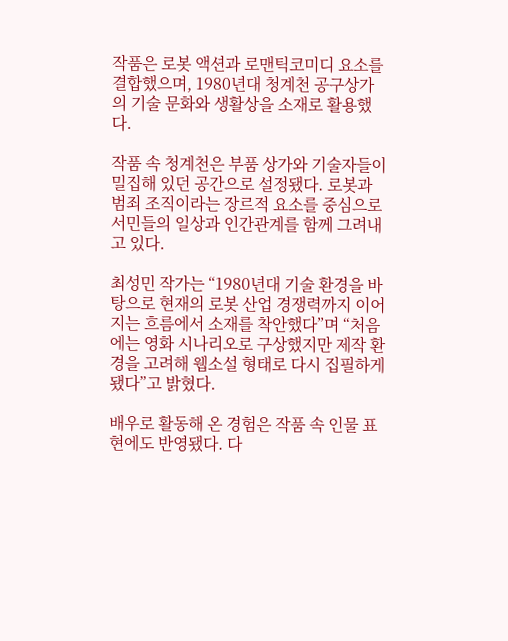작품은 로봇 액션과 로맨틱코미디 요소를 결합했으며, 1980년대 청계천 공구상가의 기술 문화와 생활상을 소재로 활용했다.

작품 속 청계천은 부품 상가와 기술자들이 밀집해 있던 공간으로 설정됐다. 로봇과 범죄 조직이라는 장르적 요소를 중심으로 서민들의 일상과 인간관계를 함께 그려내고 있다.

최성민 작가는 “1980년대 기술 환경을 바탕으로 현재의 로봇 산업 경쟁력까지 이어지는 흐름에서 소재를 착안했다”며 “처음에는 영화 시나리오로 구상했지만 제작 환경을 고려해 웹소설 형태로 다시 집필하게 됐다”고 밝혔다.

배우로 활동해 온 경험은 작품 속 인물 표현에도 반영됐다. 다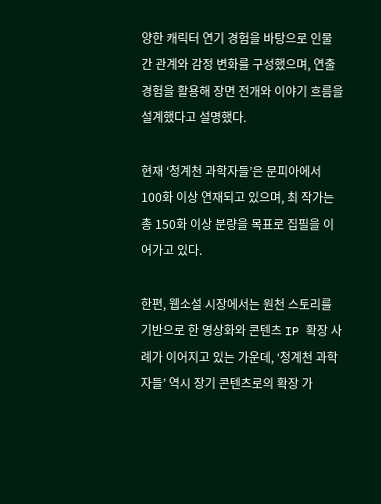양한 캐릭터 연기 경험을 바탕으로 인물 간 관계와 감정 변화를 구성했으며, 연출 경험을 활용해 장면 전개와 이야기 흐름을 설계했다고 설명했다.

현재 ‘청계천 과학자들’은 문피아에서 100화 이상 연재되고 있으며, 최 작가는 총 150화 이상 분량을 목표로 집필을 이어가고 있다.

한편, 웹소설 시장에서는 원천 스토리를 기반으로 한 영상화와 콘텐츠 IP 확장 사례가 이어지고 있는 가운데, ‘청계천 과학자들’ 역시 장기 콘텐츠로의 확장 가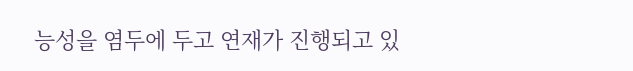능성을 염두에 두고 연재가 진행되고 있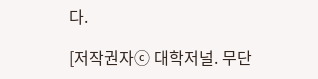다.

[저작권자ⓒ 대학저널. 무단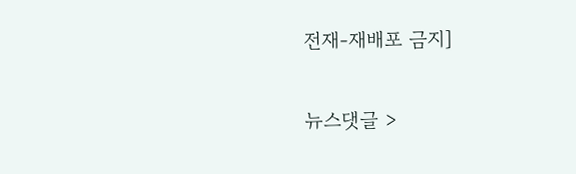전재-재배포 금지]

뉴스댓글 >